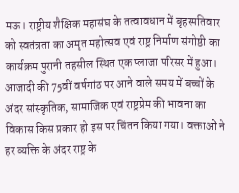मऊ। राष्ट्रीय शैक्षिक महासंघ के तत्वावधान में बृहस्पतिवार को स्वतंत्रता का अमृत महोत्सव एवं राष्ट्र निर्माण संगोष्ठी का कार्यक्रम पुरानी तहसील स्थित एक प्लाजा परिसर में हुआ। आजादी की 75वीं वर्षगांठ पर आने वाले समय में बच्चों के अंदर सांस्कृतिक, सामाजिक एवं राष्ट्रप्रेम की भावना का विकास किस प्रकार हो इस पर चिंतन किया गया। वक्ताओं ने हर व्यक्ति के अंदर राष्ट्र के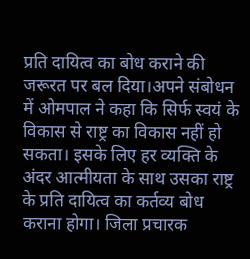प्रति दायित्व का बोध कराने की जरूरत पर बल दिया।अपने संबोधन में ओमपाल ने कहा कि सिर्फ स्वयं के विकास से राष्ट्र का विकास नहीं हो सकता। इसके लिए हर व्यक्ति के अंदर आत्मीयता के साथ उसका राष्ट्र के प्रति दायित्व का कर्तव्य बोध कराना होगा। जिला प्रचारक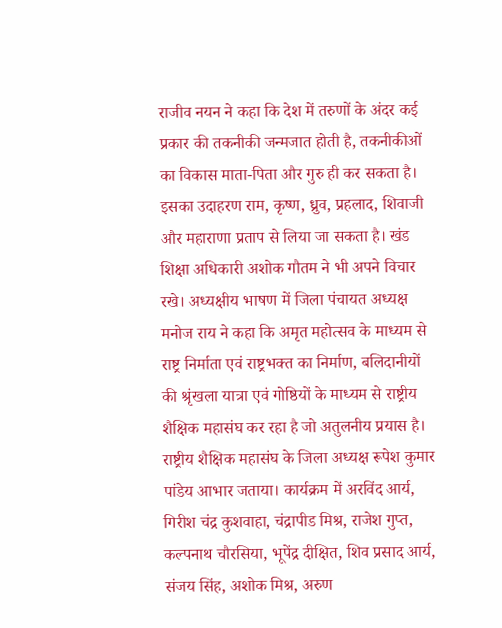राजीव नयन ने कहा कि देश में तरुणों के अंदर कई प्रकार की तकनीकी जन्मजात होती है, तकनीकीओं का विकास माता-पिता और गुरु ही कर सकता है। इसका उदाहरण राम, कृष्ण, ध्रुव, प्रहलाद, शिवाजी और महाराणा प्रताप से लिया जा सकता है। खंड शिक्षा अधिकारी अशोक गौतम ने भी अपने विचार रखे। अध्यक्षीय भाषण में जिला पंचायत अध्यक्ष मनोज राय ने कहा कि अमृत महोत्सव के माध्यम से राष्ट्र निर्माता एवं राष्ट्रभक्त का निर्माण, बलिदानीयों की श्रृंखला यात्रा एवं गोष्ठियों के माध्यम से राष्ट्रीय शैक्षिक महासंघ कर रहा है जो अतुलनीय प्रयास है। राष्ट्रीय शैक्षिक महासंघ के जिला अध्यक्ष रूपेश कुमार पांडेय आभार जताया। कार्यक्रम में अरविंद आर्य, गिरीश चंद्र कुशवाहा, चंद्रापीड मिश्र, राजेश गुप्त, कल्पनाथ चौरसिया, भूपेंद्र दीक्षित, शिव प्रसाद आर्य, संजय सिंह, अशोक मिश्र, अरुण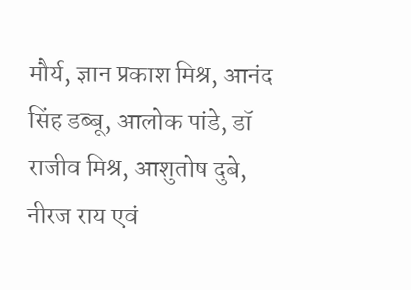मौर्य, ज्ञान प्रकाश मिश्र, आनंद सिंह डब्बू, आलोक पांडे, डॉ राजीव मिश्र, आशुतोष दुबे, नीरज राय एवं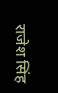राजेश सिंह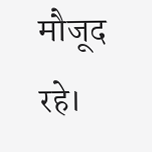मौजूद रहे।